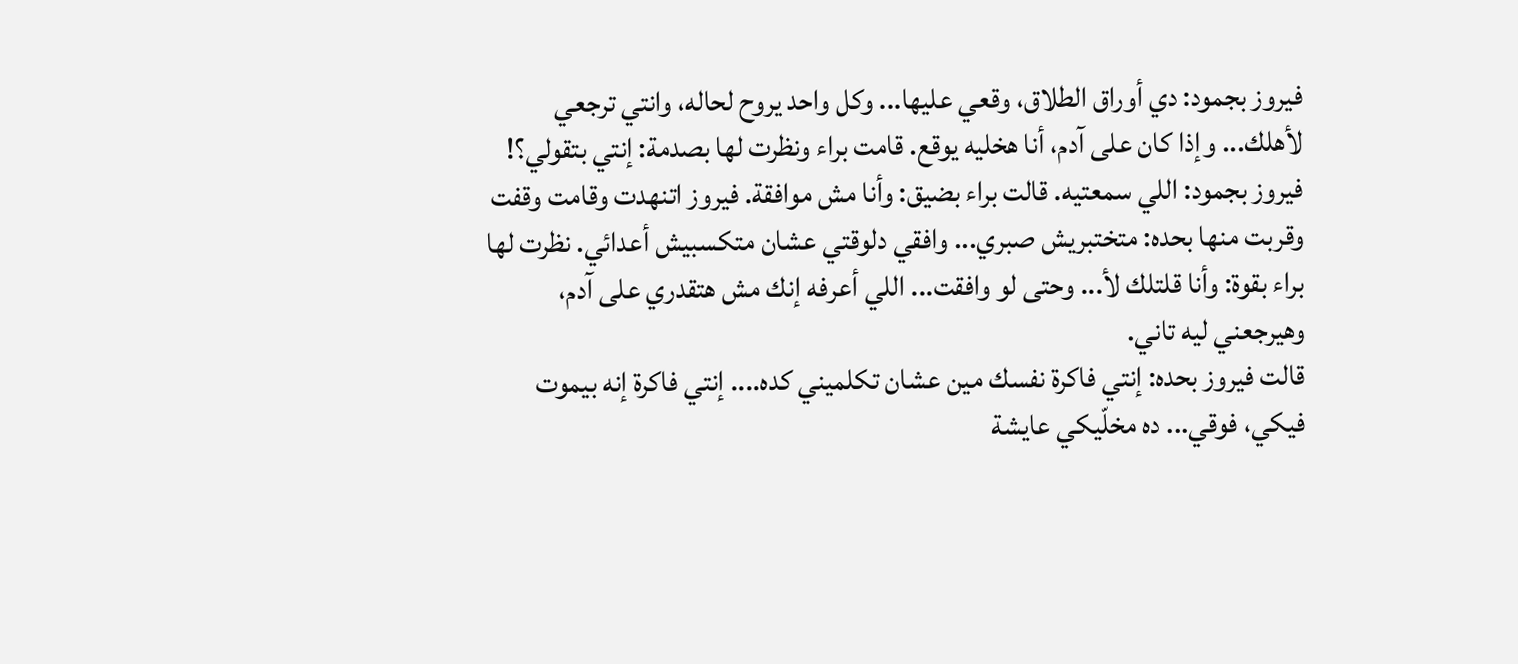فيروز بجمود: دي أوراق الطلاق، وقعي عليها... وكل واحد يروح لحاله، وانتي ترجعي لأهلك... وإذا كان على آدم، أنا هخليه يوقع. قامت براء ونظرت لها بصدمة: إنتي بتقولي؟! فيروز بجمود: اللي سمعتيه. قالت براء بضيق: وأنا مش موافقة. فيروز اتنهدت وقامت وقفت وقربت منها بحده: متختبريش صبري... وافقي دلوقتي عشان متكسبيش أعدائي. نظرت لها براء بقوة: وأنا قلتلك لأ... وحتى لو وافقت... اللي أعرفه إنك مش هتقدري على آدم، وهيرجعني ليه تاني.
قالت فيروز بحده: إنتي فاكرة نفسك مين عشان تكلميني كده.... إنتي فاكرة إنه بيموت فيكي، فوقي... ده مخلّيكي عايشة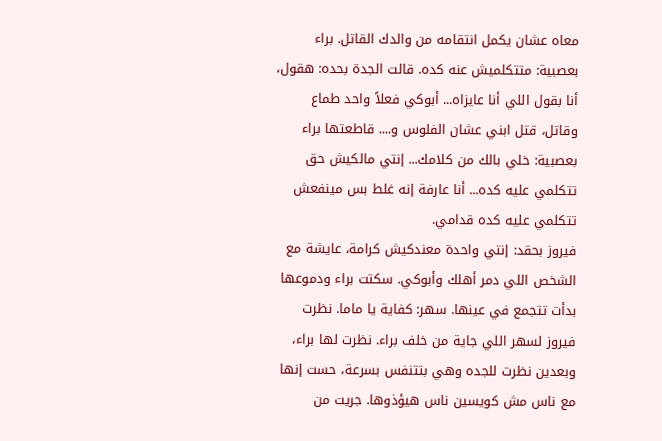معاه عشان يكمل انتقامه من والدك القاتل. براء بعصبية: متتكلميش عنه كده. قالت الجدة بحده: هقول، أنا بقول اللي أنا عايزاه... أبوكي فعلاً واحد طماع وقاتل، قتل ابني عشان الفلوس و.... قاطعتها براء بعصبية: خلي بالك من كلامك... إنتي مالكيش حق تتكلمي عليه كده... أنا عارفة إنه غلط بس مينفعش تتكلمي عليه كده قدامي.
فيروز بحقد: إنتي واحدة معندكيش كرامة، عايشة مع الشخص اللي دمر أهلك وأبوكي. سكتت براء ودموعها بدأت تتجمع في عينها. سهر: كفاية يا ماما. نظرت فيروز لسهر اللي جاية من خلف براء. نظرت لها براء، وبعدين نظرت للجده وهي بتتنفس بسرعة، حست إنها مع ناس مش كويسين ناس هيؤذوها. جريت من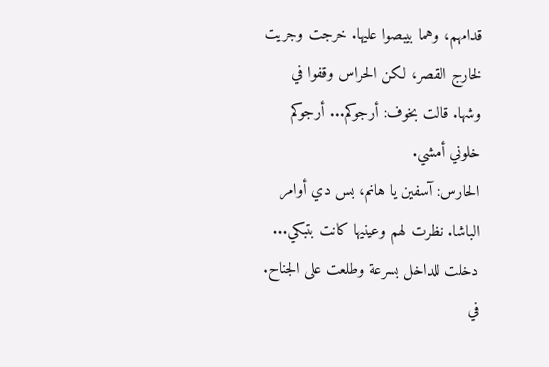قدامهم، وهما بيبصوا عليها. خرجت وجريت لخارج القصر، لكن الحراس وقفوا في وشها. قالت بخوف: أرجوكم... أرجوكم خلوني أمشي.
الحارس: آسفين يا هانم، بس دي أوامر الباشا. نظرت لهم وعينيها كانت بتبكي... دخلت للداخل بسرعة وطلعت على الجناح. في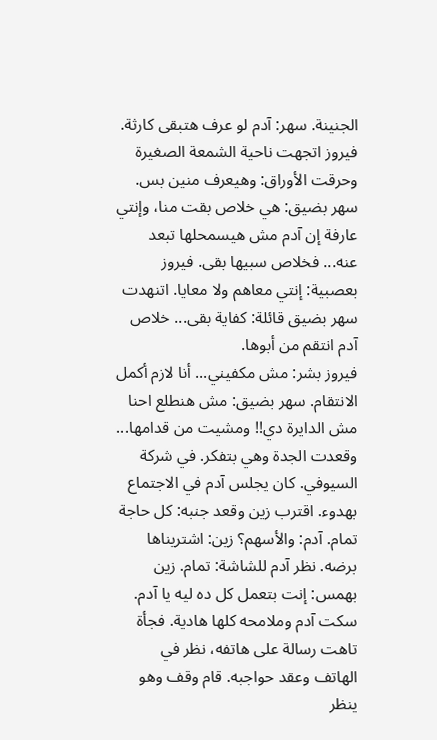الجنينة. سهر: آدم لو عرف هتبقى كارثة. فيروز اتجهت ناحية الشمعة الصغيرة وحرقت الأوراق: وهيعرف منين بس. سهر بضيق: هي خلاص بقت منا، وإنتي عارفة إن آدم مش هيسمحلها تبعد عنه... فخلاص سبيها بقى. فيروز بعصبية: إنتي معاهم ولا معايا. اتنهدت سهر بضيق قائلة: كفاية بقى... خلاص آدم انتقم من أبوها.
فيروز بشر: مش مكفيني... أنا لازم أكمل الانتقام. سهر بضيق: مش هنطلع احنا مش الدايرة دي!! ومشيت من قدامها... وقعدت الجدة وهي بتفكر. في شركة السيوفي. كان يجلس آدم في الاجتماع بهدوء. اقترب زين وقعد جنبه: كل حاجة تمام. آدم: والأسهم؟ زين: اشتريناها برضه. نظر آدم للشاشة: تمام. زين بهمس: إنت بتعمل كل ده ليه يا آدم. سكت آدم وملامحه كلها هادية. فجأة تاهت رسالة على هاتفه، نظر في الهاتف وعقد حواجبه. قام وقف وهو ينظر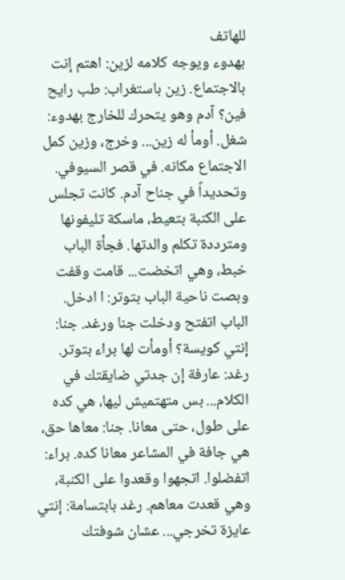للهاتف
بهدوء ويوجه كلامه لزين: اهتم إنت بالاجتماع. زين باستغراب: طب رايح فين؟ آدم وهو يتحرك للخارج بهدوء: شغل. أومأ له زين... وخرج، وزين كمل الاجتماع مكانه. في قصر السيوفي. وتحديداً في جناح آدم. كانت تجلس على الكنبة بتعيط، ماسكة تليفونها ومترددة تكلم والدتها. فجأة الباب خبط، وهي اتخضت... قامت وقفت وبصت ناحية الباب بتوتر: ا ادخل. الباب اتفتح ودخلت جنا ورغد. جنا: إنتي كويسة؟ أومأت لها براء بتوتر.
رغد: عارفة إن جدتي ضايقتك في الكلام... بس متهتميش ليها، هي كده على طول، حتى معانا. جنا: معاها حق، هي جافة في المشاعر معانا كده. براء: اتفضلوا. اتجهوا وقعدوا على الكنبة، وهي قعدت معاهم. رغد بابتسامة: إنتي عايزة تخرجي... عشان شوفتك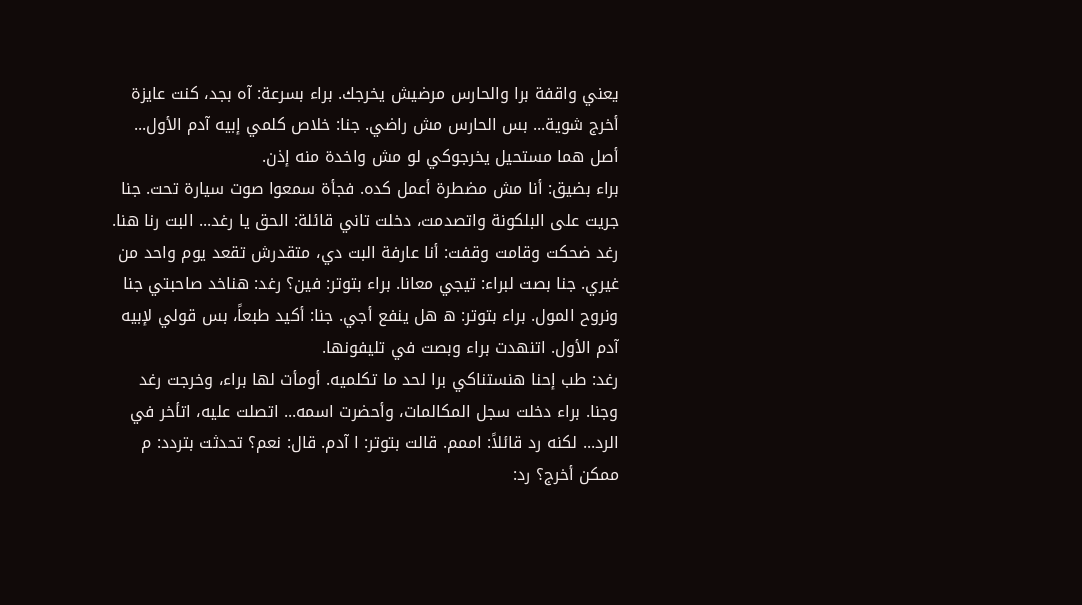يعني واقفة برا والحارس مرضيش يخرجك. براء بسرعة: آه بجد، كنت عايزة أخرج شوية... بس الحارس مش راضي. جنا: خلاص كلمي إبيه آدم الأول... أصل هما مستحيل يخرجوكي لو مش واخدة منه إذن.
براء بضيق: أنا مش مضطرة أعمل كده. فجأة سمعوا صوت سيارة تحت. جنا جريت على البلكونة واتصدمت، دخلت تاني قائلة: الحق يا رغد... البت رنا هنا. رغد ضحكت وقامت وقفت: أنا عارفة البت دي، متقدرش تقعد يوم واحد من غيري. جنا بصت لبراء: تيجي معانا. براء بتوتر: فين؟ رغد: هناخد صاحبتي جنا ونروح المول. براء بتوتر: ه هل ينفع أجي. جنا: أكيد طبعاً، بس قولي لإبيه آدم الأول. اتنهدت براء وبصت في تليفونها.
رغد: طب إحنا هنستناكي برا لحد ما تكلميه. أومأت لها براء، وخرجت رغد وجنا. براء دخلت سجل المكالمات، وأحضرت اسمه... اتصلت عليه، اتأخر في الرد... لكنه رد قائلاً: اممم. قالت بتوتر: ا آدم. قال: نعم؟ تحدثت بتردد: م ممكن أخرج؟ رد: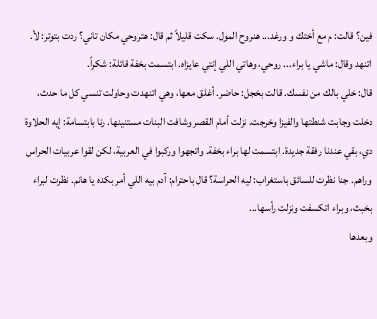فين؟ قالت: م مع أختك و ورغد... هنروح المول. سكت قليلاً ثم قال: هتروحي مكان تاني؟ ردت بتوتر: لأ. اتنهد وقال: ماشي يا براء... روحي، وهاتي اللي إنتي عايزاه. ابتسمت بخفة قائلة: شكراً.
قال: خلي بالك من نفسك. قالت بخجل: حاضر. أغلق معها، وهي اتنهدت وحاولت تنسي كل ما حدث، دخلت وجابت شنطتها والفيزا وخرجت. نزلت أمام القصر وشافت البنات مستنينها. رنا بابتسامة: إيه الحلاوة دي، بقي عندنا رفقة جديدة. ابتسمت لها براء بخفة. واتجهوا وركبوا في العربية، لكن لقوا عربيات الحراس وراهم. جنا نظرت للسائق باستغراب: ليه الحراسة؟ قال باحترام: آدم بيه اللي أمر بكده يا هانم. نظرت لبراء بخبث، وبراء اتكسفت ونزلت رأسها...
وبعدها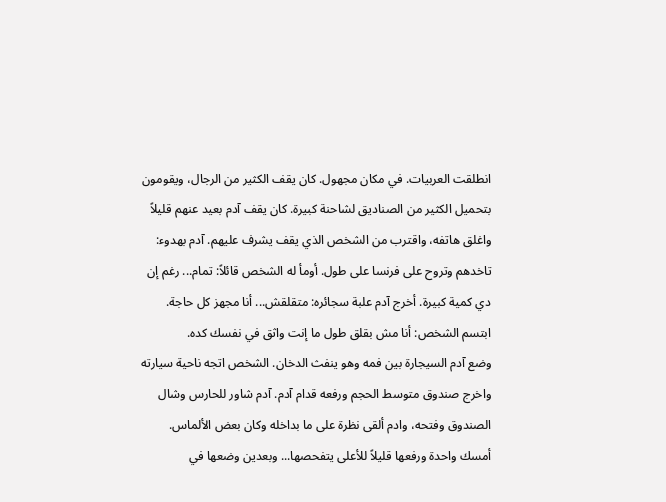انطلقت العربيات. في مكان مجهول. كان يقف الكثير من الرجال، ويقومون بتحميل الكثير من الصناديق لشاحنة كبيرة. كان يقف آدم بعيد عنهم قليلاً واغلق هاتفه، واقترب من الشخص الذي يقف يشرف عليهم. آدم بهدوء: تاخدهم وتروح على فرنسا على طول. أومأ له الشخص قائلاً: تمام... رغم إن دي كمية كبيرة. أخرج آدم علبة سجائره: متقلقش... أنا مجهز كل حاجة. ابتسم الشخص: أنا مش بقلق طول ما إنت واثق في نفسك كده.
وضع آدم السيجارة بين فمه وهو ينفث الدخان. الشخص اتجه ناحية سيارته واخرج صندوق متوسط الحجم ورفعه قدام آدم. آدم شاور للحارس وشال الصندوق وفتحه، وادم ألقى نظرة على ما بداخله وكان بعض الألماس. أمسك واحدة ورفعها قليلاً للأعلى يتفحصها... وبعدين وضعها في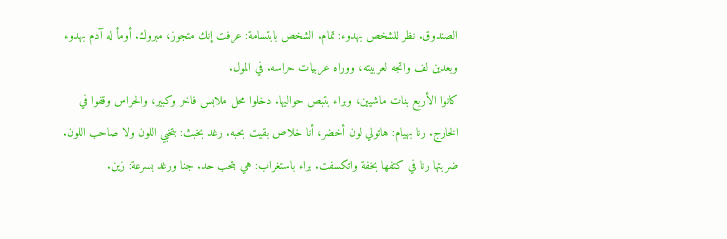الصندوق. نظر للشخص بهدوء: تمام. الشخص بابتسامة: عرفت إنك متجوز، مبروك. أومأ له آدم بهدوء وبعدين لف واتجه لعربيته، ووراه عربيات حراسه. في المول.
كانوا الأربع بنات ماشيين، وبراء بتبص حواليها. دخلوا محل ملابس فاخر وكبير، والحراس وقفوا في الخارج. رنا بهيام: هاتولي لون أخضر، أنا خلاص بقيت بحبه. رغد بخبث: بتخبي اللون ولا صاحب اللون. ضربتها رنا في كتفها بخفة واتكسفت. براء باستغراب: هي بتحب حد. جنا ورغد بسرعة: زين.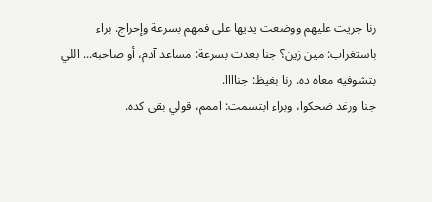رنا جريت عليهم ووضعت يديها على فمهم بسرعة وإحراج. براء باستغراب: مين زين؟ جنا بعدت بسرعة: مساعد آدم، أو صاحبه... اللي بتشوفيه معاه ده. رنا بغيظ: جناااا.
جنا ورغد ضحكوا، وبراء ابتسمت: اممم، قولي بقى كده.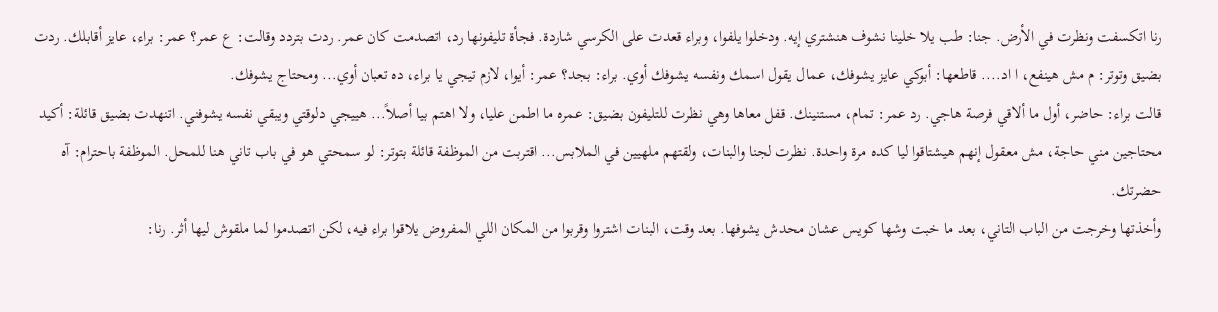رنا اتكسفت ونظرت في الأرض. جنا: طب يلا خلينا نشوف هنشتري إيه. ودخلوا يلفوا، وبراء قعدت على الكرسي شاردة. فجأة تليفونها رد، اتصدمت كان عمر. ردت بتردد وقالت: ع عمر؟ عمر: براء، عايز أقابلك. ردت بضيق وتوتر: م مش هينفع، ا اد.... قاطعها: أبوكي عايز يشوفك، عمال يقول اسمك ونفسه يشوفك أوي. براء: بجد؟ عمر: أيوا، لازم تيجي يا براء، ده تعبان أوي... ومحتاج يشوفك.
قالت براء: حاضر، أول ما ألاقي فرصة هاجي. رد عمر: تمام، مستنينك. قفل معاها وهي نظرت للتليفون بضيق: عمره ما اطمن عليا، ولا اهتم بيا أصلاً... هييجي دلوقتي ويبقي نفسه يشوفني. اتنهدت بضيق قائلة: أكيد محتاجين مني حاجة، مش معقول إنهم هيشتاقوا ليا كده مرة واحدة. نظرت لجنا والبنات، ولقتهم ملهيين في الملابس... اقتربت من الموظفة قائلة بتوتر: لو سمحتي هو في باب تاني هنا للمحل. الموظفة باحترام: آه حضرتك.
وأخذتها وخرجت من الباب التاني، بعد ما خبت وشها كويس عشان محدش يشوفها. بعد وقت، البنات اشتروا وقربوا من المكان اللي المفروض يلاقوا براء فيه، لكن اتصدموا لما ملقوش ليها أثر. رنا: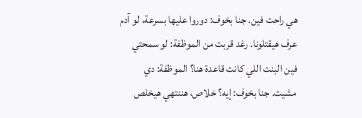هي راحت فين. جنا بخوف: دوروا عليها بسرعة، لو آدم عرف هيقتلونا. رغد قربت من الموظفة: لو سمحتي فين البنت اللي كانت قاعدة هنا؟ الموظفة: دي مشيت. جنا بخوف: إيه؟ خلاص، هننتهي هيخلص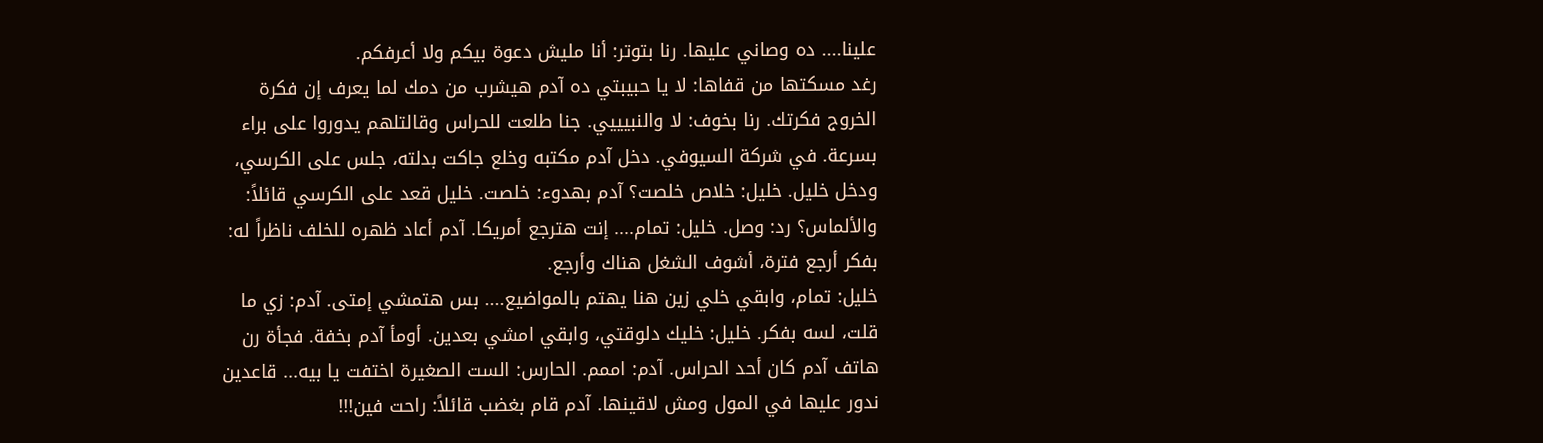علينا.... ده وصاني عليها. رنا بتوتر: أنا مليش دعوة بيكم ولا أعرفكم.
رغد مسكتها من قفاها: لا يا حبيبتي ده آدم هيشرب من دمك لما يعرف إن فكرة الخروج فكرتك. رنا بخوف: لا والنبيييي. جنا طلعت للحراس وقالتلهم يدوروا على براء بسرعة. في شركة السيوفي. دخل آدم مكتبه وخلع جاكت بدلته، جلس على الكرسي، ودخل خليل. خليل: خلاص خلصت؟ آدم بهدوء: خلصت. خليل قعد على الكرسي قائلاً: والألماس؟ رد: وصل. خليل: تمام.... إنت هترجع أمريكا. آدم أعاد ظهره للخلف ناظراً له: بفكر أرجع فترة، أشوف الشغل هناك وأرجع.
خليل: تمام، وابقي خلي زين هنا يهتم بالمواضيع.... بس هتمشي إمتى. آدم: زي ما قلت، لسه بفكر. خليل: خليك دلوقتي، وابقي امشي بعدين. أومأ آدم بخفة. فجأة رن هاتف آدم كان أحد الحراس. آدم: اممم. الحارس: الست الصغيرة اختفت يا بيه... قاعدين ندور عليها في المول ومش لاقينها. آدم قام بغضب قائلاً: راحت فين!!!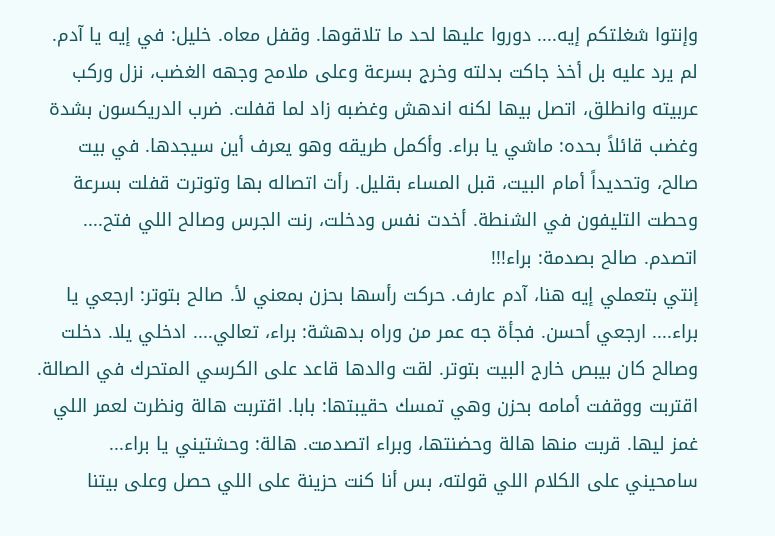وإنتوا شغلتكم إيه.... دوروا عليها لحد ما تلاقوها. وقفل معاه. خليل: في إيه يا آدم.
لم يرد عليه بل أخذ جاكت بدلته وخرج بسرعة وعلى ملامح وجهه الغضب، نزل وركب عربيته وانطلق، اتصل بيها لكنه اندهش وغضبه زاد لما قفلت. ضرب الدريكسون بشدة وغضب قائلاً بحده: ماشي يا براء. وأكمل طريقه وهو يعرف أين سيجدها. في بيت صالح، وتحديداً أمام البيت، قبل المساء بقليل. رأت اتصاله بها وتوترت قفلت بسرعة وحطت التليفون في الشنطة. أخدت نفس ودخلت، رنت الجرس وصالح اللي فتح.... اتصدم. صالح بصدمة: براء!!!
إنتي بتعملي إيه هنا، آدم عارف. حركت رأسها بحزن بمعني لأ. صالح بتوتر: ارجعي يا براء.... ارجعي أحسن. فجأة جه عمر من وراه بدهشة: براء، تعالي.... ادخلي يلا. دخلت وصالح كان بيبص خارج البيت بتوتر. لقت والدها قاعد على الكرسي المتحرك في الصالة. اقتربت ووقفت أمامه بحزن وهي تمسك حقيبتها: بابا. اقتربت هالة ونظرت لعمر اللي غمز ليها. قربت منها هالة وحضنتها، وبراء اتصدمت. هالة: وحشتيني يا براء...
سامحيني على الكلام اللي قولته، بس أنا كنت حزينة على اللي حصل وعلى بيتنا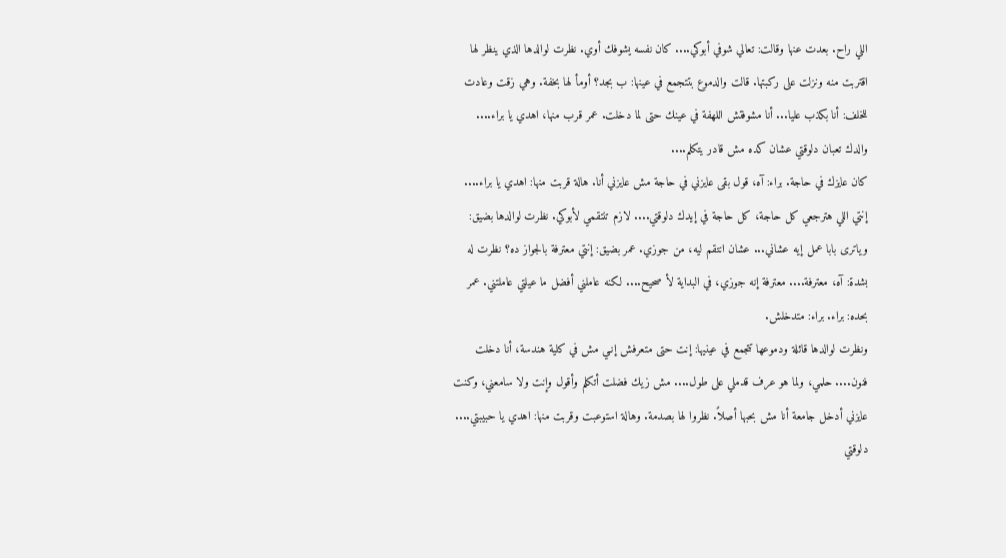اللي راح. بعدت عنها وقالت: تعالي شوفي أبوكي.... كان نفسه يشوفك أوي. نظرت لوالدها الذي ينظر لها اقتربت منه ونزلت على ركبتها. قالت والدموع بتتجمع في عينها: ب بجد؟ أومأ لها بخفة. وهي زقت وعادت للخلف: أنا بكذب عليا... أنا مشوفتش اللهفة في عينك حتى لما دخلت. عمر قرب منها، اهدي يا براء.... والدك تعبان دلوقتي عشان كده مش قادر يتكلم....
كان عايزك في حاجة. براء: آه، قول بقى عايزني في حاجة مش عايزني أنا. هالة قربت منها: اهدي يا براء.... إنتي اللي هترجعي كل حاجة، كل حاجة في إيدك دلوقتي.... لازم تنتقمي لأبوكي. نظرت لوالدها بضيق: وياترى بابا عمل إيه عشاني... عشان انتقم ليه، من جوزي. عمر بضيق: إنتي معترفة بالجواز ده؟ نظرت له بشدة: آه، معترفة.... معترفة إنه جوزي، في البداية لأ صحيح.... لكنه عاملني أفضل ما عيلتي عاملتني. عمر بحده: براء. براء: متدخلش.
ونظرت لوالدها قائلة ودموعها تتجمع في عينيها: إنت حتى متعرفش إنـي مش في كلية هندسة، أنا دخلت فنون.... حلمي، ولما هو عرف قدملي على طول.... مش زيك فضلت أتكلم وأقول وإنت ولا سامعني، وكنت عايزني أدخل جامعة أنا مش بحبها أصلاً. نظروا لها بصدمة. وهالة استوعبت وقربت منها: اهدي يا حبيبتي.... دلوقتي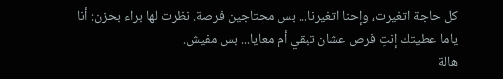كل حاجة اتغيرت، وإحنا اتغيرنا... بس محتاجين فرصة. نظرت لها براء بحزن: أنا ياما عطيتك إنتِ فرص عشان تبقي أم معايا... بس مفيش.
هالة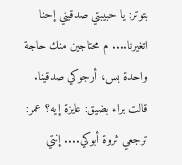بتوتر: يا حبيبتي صدقيني إحنا اتغيرنا.... م محتاجين منك حاجة واحدة بس، أرجوكي صدقينا. قالت براء بضيق: عايزة إيه؟ عمر: ترجعي ثروة أبوكي.... إنتي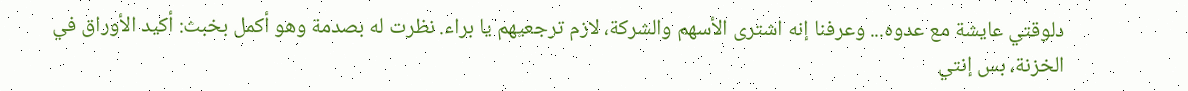دلوقتي عايشة مع عدوه... وعرفنا إنه اشترى الأسهم والشركة، لازم ترجعيهم يا براء. نظرت له بصدمة وهو أكمل بخبث: أكيد الأوراق في الخزنة، بس إنتي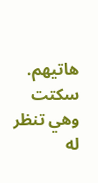هاتيهم. سكتت وهي تنظر له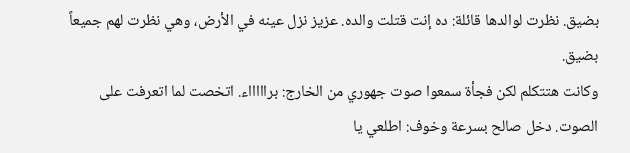بضيق. نظرت لوالدها قائلة: ده إنت قتلت والده. عزيز نزل عينه في الأرض، وهي نظرت لهم جميعاً بضيق.
وكانت هتتكلم لكن فجأة سمعوا صوت جهوري من الخارج: براااااء. اتخصت لما اتعرفت على الصوت. دخل صالح بسرعة وخوف: اطلعي يا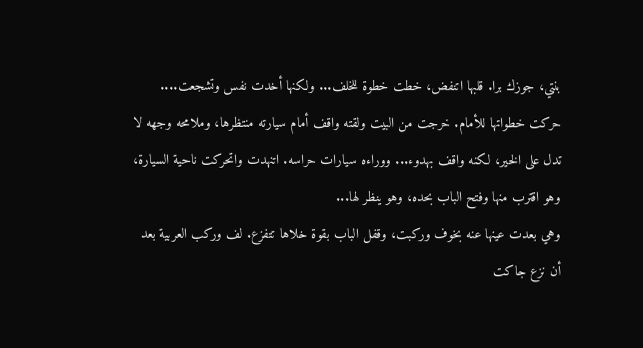بنتي، جوزك برا. قلبها اتنفض، خطت خطوة للخلف... ولكنها أخدت نفس وتشجعت.... حركت خطواتها للأمام. خرجت من البيت ولقته واقف أمام سيارته منتظرها، وملامحه وجهه لا تدل على الخير، لكنه واقف بهدوء... ووراءه سيارات حراسه. اتنهدت واتحركت ناحية السيارة، وهو اقترب منها وفتح الباب بحده، وهو ينظر لها...
وهي بعدت عينها عنه بخوف وركبت، وقفل الباب بقوة خلاها تتفزع. لف وركب العربية بعد أن نزع جاكت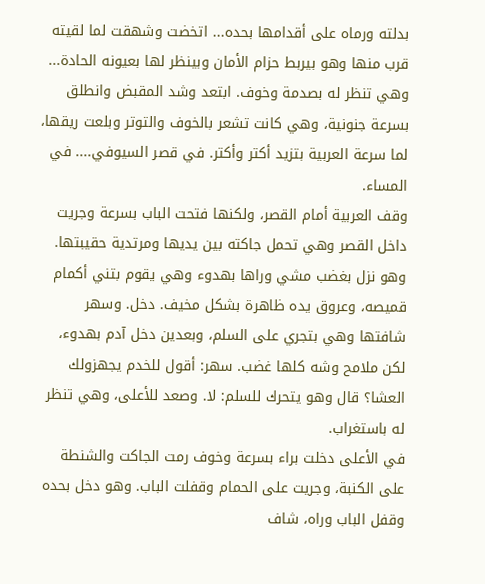بدلته ورماه على أقدامها بحده... اتخضت وشهقت لما لقيته قرب منها وهو بيربط حزام الأمان وبينظر لها بعيونه الحادة... وهي تنظر له بصدمة وخوف. ابتعد وشد المقبض وانطلق بسرعة جنونية، وهي كانت تشعر بالخوف والتوتر وبلعت ريقها، لما سرعة العربية بتزيد أكتر وأكتر. في قصر السيوفي.... في المساء.
وقف العربية أمام القصر، ولكنها فتحت الباب بسرعة وجريت داخل القصر وهي تحمل جاكته بين يديها ومرتدية حقيبتها. وهو نزل بغضب مشي وراها بهدوء وهي يقوم بتني أكمام قميصه، وعروق يده ظاهرة بشكل مخيف. دخل. وسهر شافتها وهي بتجري على السلم، وبعدين دخل آدم بهدوء، لكن ملامح وشه كلها غضب. سهر: أقول للخدم يجهزولك العشا؟ قال وهو يتحرك للسلم: لا. وصعد للأعلى، وهي تنظر له باستغراب.
في الأعلى دخلت براء بسرعة وخوف رمت الجاكت والشنطة على الكنبة، وجريت على الحمام وقفلت الباب. وهو دخل بحده وقفل الباب وراه، شاف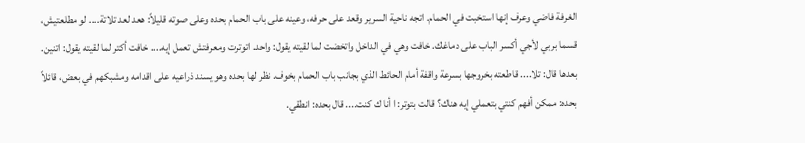الغرفة فاضي وعرف إنها استخبت في الحمام. اتجه ناحية السرير وقعد على حرفه، وعينه على باب الحمام بحده وعلى صوته قليلاً: هعد لعد تلاتة.... لو مطلعتيش، قسما بربي لأجي أكسر الباب على دماغك. خافت وهي في الداخل واتخضت لما لقيته يقول: واحد. اتوترت ومعرفتش تعمل إيه.... خافت أكتر لما لقيته يقول: اتنين.
بعدها قال: تلا.... قاطعته بخروجها بسرعة واقفة أمام الحائط الذي بجانب باب الحمام بخوف. نظر لها بحده وهو يسند ذراعيه على اقدامه ومشبكهم في بعض، قائلاً بحده: ممكن أفهم كنتي بتعملي إيه هناك؟ قالت بتوتر: ا أنا ك كنت.... قال بحده: انطقي.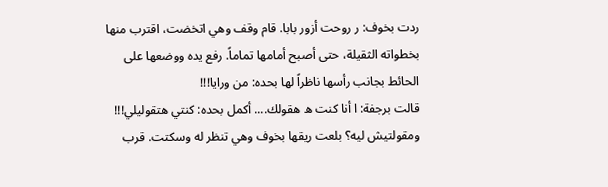ردت بخوف: ر روحت أزور بابا. قام وقف وهي اتخضت، اقترب منها بخطواته الثقيلة، حتى أصبح أمامها تماماً. رفع يده ووضعها على الحائط بجانب رأسها ناظراً لها بحده: من ورايا!!!
قالت برجفة: ا أنا كنت ه هقولك.... أكمل بحده: كنتي هتقوليلي!!! ومقولتيش ليه؟ بلعت ريقها بخوف وهي تنظر له وسكتت. قرب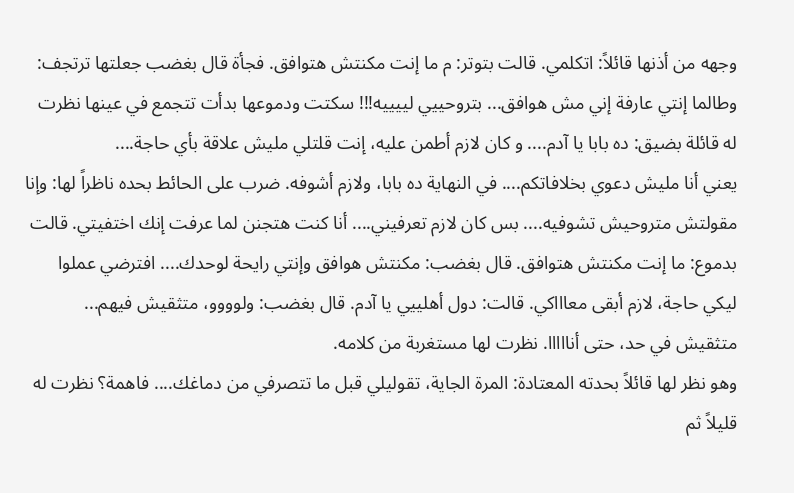وجهه من أذنها قائلاً: اتكلمي. قالت بتوتر: م ما إنت مكنتش هتوافق. فجأة قال بغضب جعلتها ترتجف: وطالما إنتي عارفة إني مش هوافق... بتروحييي لييييه!!! سكتت ودموعها بدأت تتجمع في عينها نظرت له قائلة بضيق: ده بابا يا آدم.... و كان لازم أطمن عليه، إنت قلتلي مليش علاقة بأي حاجة....
يعني أنا مليش دعوي بخلافاتكم.... في النهاية ده بابا، ولازم أشوفه. ضرب على الحائط بحده ناظراً لها: وإنا مقولتش متروحيش تشوفيه.... بس كان لازم تعرفيني.... أنا كنت هتجنن لما عرفت إنك اختفيتي. قالت بدموع: ما إنت مكنتش هتوافق. قال بغضب: مكنتش هوافق وإنتي رايحة لوحدك.... افترضي عملوا ليكي حاجة، لازم أبقى معاااكي. قالت: دول أهلييي يا آدم. قال بغضب: ولوووو، متثقيش فيهم... متثقيش في حد، حتى أنااااا. نظرت لها مستغربة من كلامه.
وهو نظر لها قائلاً بحدته المعتادة: المرة الجاية، تقوليلي قبل ما تتصرفي من دماغك.... فاهمة؟ نظرت له قليلاً ثم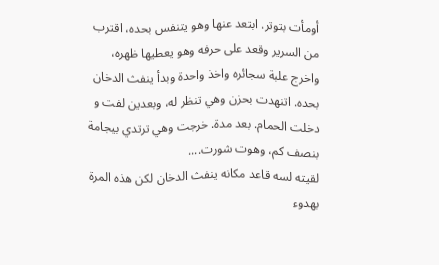أومأت بتوتر. ابتعد عنها وهو يتنفس بحده، اقترب من السرير وقعد على حرفه وهو يعطيها ظهره، واخرج علبة سجائره واخذ واحدة وبدأ ينفث الدخان بحده. اتنهدت بحزن وهي تنظر له، وبعدين لفت و دخلت الحمام. بعد مدة. خرجت وهي ترتدي بيجامة بنصف كم، وهوت شورت....
لقيته لسه قاعد مكانه ينفث الدخان لكن هذه المرة بهدوء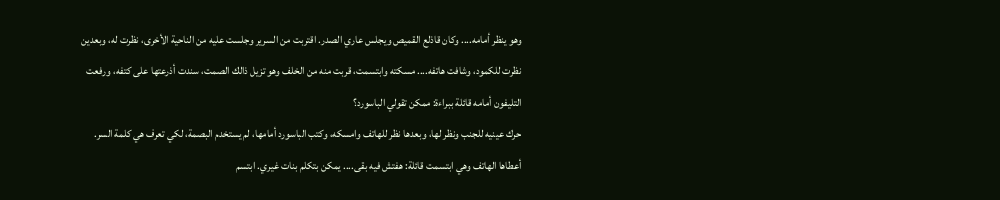وهو ينظر أمامه.... وكان قاذلع القميص ويجلس عاري الصدر. اقتربت من السرير وجلست عليه من الناحية الأخرى، نظرت له، وبعدين نظرت للكمود، وشافت هاتفه.... مسكته وابتسمت، قربت منه من الخلف وهو تزيل ذالك الصمت، سندت أذرعتها على كتفه، ورفعت التليفون أمامه قائلة ببراءة: ممكن تقولي الباسورد؟
حرك عينيه للجنب ونظر لها، وبعدها نظر للهاتف وامسكه، وكتب الباسورد أمامها، لم يستخدم البصمة، لكي تعرف هي كلمة السر. أعطاها الهاتف وهي ابتسمت قائلة: هفتش فيه بقى.... يمكن بتكلم بنات غيري. ابتسم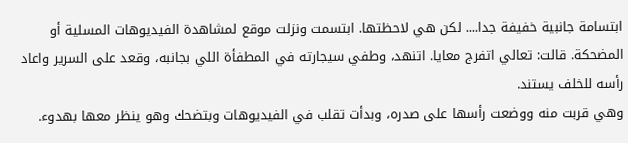ابتسامة جانبية خفيفة جدا.... لكن هي لاحظتها. ابتسمت ونزلت موقع لمشاهدة الفيديوهات المسلية أو المضحكة. قالت: تعالي اتفرج معايا. اتنهد، وطفي سيجارته في المطفأة اللي بجانبه، وقعد على السرير واعاد رأسه للخلف يستند.
وهي قربت منه ووضعت رأسها على صدره، وبدأت تقلب في الفيديوهات وبتضحك وهو ينظر معها بهدوء.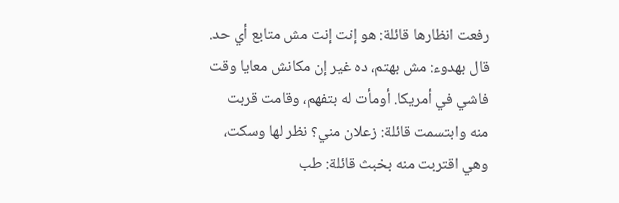رفعت انظارها قائلة: هو إنت إنت مش متابع أي حد. قال بهدوء: مش بهتم، ده غير إن مكانش معايا وقت فاشي في أمريكا. أومأت له بتفهم، وقامت قربت منه وابتسمت قائلة: زعلان مني؟ نظر لها وسكت، وهي اقتربت منه بخبث قائلة: طب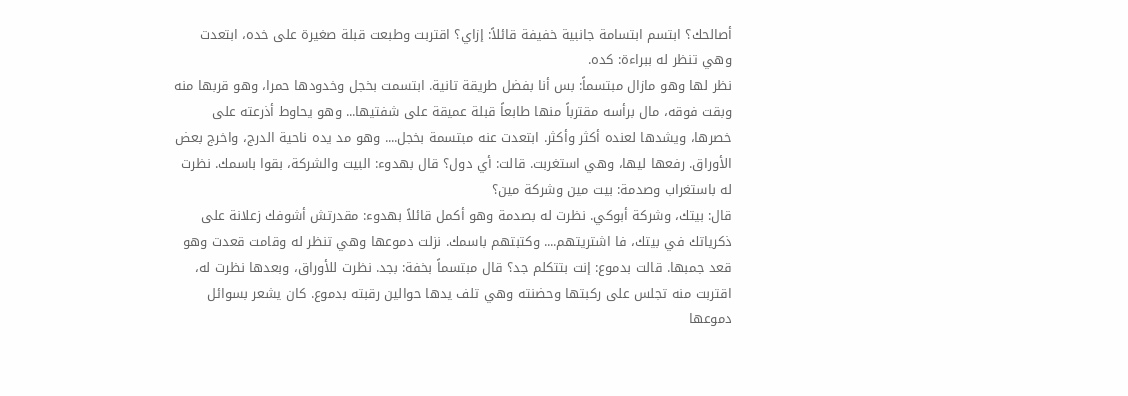أصالحك؟ ابتسم ابتسامة جانبية خفيفة قائلاً: إزاي؟ اقتربت وطبعت قبلة صغيرة على خده، ابتعدت وهي تنظر له ببراءة: كده.
نظر لها وهو مازال مبتسماً: بس أنا بفضل طريقة تانية. ابتسمت بخجل وخدودها حمرا، وهو قربها منه وبقت فوقه، مال برأسه مقترباً منها طابعاً قبلة عميقة على شفتيها... وهو يحاوط أذرعته على خصرها، ويشدها لعنده أكثر وأكثر. ابتعدت عنه مبتسمة بخجل.... وهو مد يده ناحية الدرج، واخرج بعض الأوراق. رفعها ليها، وهي استغربت. قالت: أي دول؟ قال بهدوء: البيت والشركة، بقوا باسمك. نظرت له باستغراب وصدمة: بيت مين وشركة مين؟
قال: بيتك، وشركة أبوكي. نظرت له بصدمة وهو أكمل قائلاً بهدوء: مقدرتش أشوفك زعلانة على ذكرياتك في بيتك، فا اشتريتهم.... وكتبتهم باسمك. نزلت دموعها وهي تنظر له وقامت قعدت وهو قعد جمبها. قالت بدموع: إنت بتتكلم جد؟ قال مبتسماً بخفة: بجد. نظرت للأوراق، وبعدها نظرت له، اقتربت منه تجلس على ركبتها وحضنته وهي تلف يدها حوالين رقبته بدموع. كان يشعر بسوائل دموعها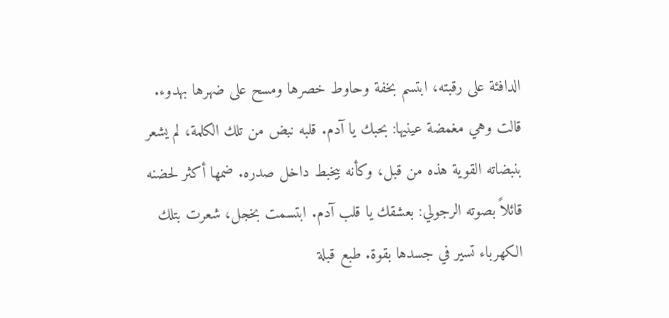الدافئة على رقبته، ابتسم بخفة وحاوط خصرها ومسح على ضهرها بهدوء.
قالت وهي مغمضة عينيها: بحبك يا آدم. قلبه نبض من تلك الكلمة، لم يشعر بنبضاته القوية هذه من قبل، وكأنه بيخبط داخل صدره. ضمها أكثر لحضنه قائلاً بصوته الرجولي: بعشقك يا قلب آدم. ابتسمت بخجل، شعرت بتلك الكهرباء تسير في جسدها بقوة. طبع قبلة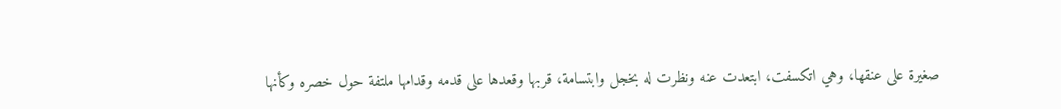صغيرة على عنقها، وهي اتكسفت، ابتعدت عنه ونظرت له بخجل وابتسامة، قربها وقعدها على قدمه وقدامها ملتفة حول خصره وكأنها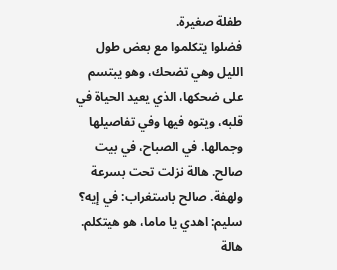طفلة صغيرة.
فضلوا يتكلموا مع بعض طول الليل وهي تضحك، وهو يبتسم على ضحكها، الذي يعيد الحياة في قلبه، ويتوه فيها وفي تفاصيلها وجمالها. في الصباح، في بيت صالح. هالة نزلت تحت بسرعة ولهفة. صالح باستغراب: في إيه؟ سليم: اهدي يا ماما، هو هيتكلم. هالة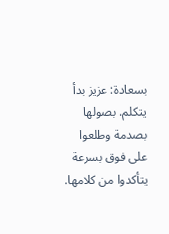بسعادة: عزيز بدأ يتكلم. بصولها بصدمة وطلعوا على فوق بسرعة يتأكدوا من كلامها.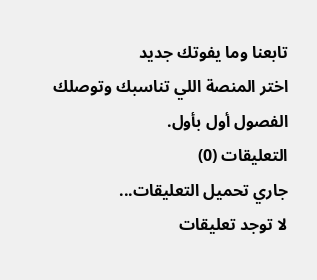تابعنا وما يفوتك جديد
اختر المنصة اللي تناسبك وتوصلك الفصول أول بأول.
التعليقات (0)
جاري تحميل التعليقات...
لا توجد تعليقات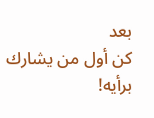بعد
كن أول من يشارك برأيه!